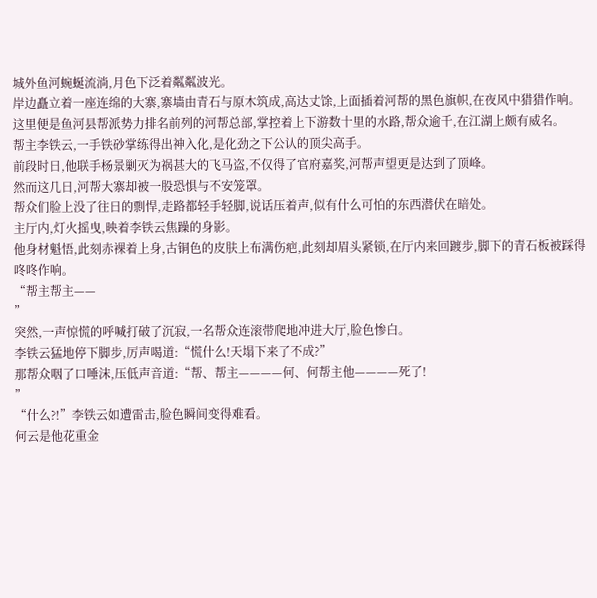城外鱼河蜿蜒流淌,月色下泛着粼粼波光。
岸边矗立着一座连绵的大寨,寨墙由青石与原木筑成,高达丈馀,上面插着河帮的黑色旗帜,在夜风中猎猎作响。
这里便是鱼河县帮派势力排名前列的河帮总部,掌控着上下游数十里的水路,帮众逾千,在江湖上颇有威名。
帮主李铁云,一手铁砂掌练得出神入化,是化劲之下公认的顶尖高手。
前段时日,他联手杨景剿灭为祸甚大的飞马盗,不仅得了官府嘉奖,河帮声望更是达到了顶峰。
然而这几日,河帮大寨却被一股恐惧与不安笼罩。
帮众们脸上没了往日的剽悍,走路都轻手轻脚,说话压着声,似有什么可怕的东西潜伏在暗处。
主厅内,灯火摇曳,映着李铁云焦躁的身影。
他身材魁悟,此刻赤裸着上身,古铜色的皮肤上布满伤疤,此刻却眉头紧锁,在厅内来回踱步,脚下的青石板被踩得咚咚作响。
“帮主帮主——
”
突然,一声惊慌的呼喊打破了沉寂,一名帮众连滚带爬地冲进大厅,脸色惨白。
李铁云猛地停下脚步,厉声喝道:“慌什么!天塌下来了不成?”
那帮众咽了口唾沫,压低声音道:“帮、帮主————何、何帮主他————死了!
”
“什么?!”李铁云如遭雷击,脸色瞬间变得难看。
何云是他花重金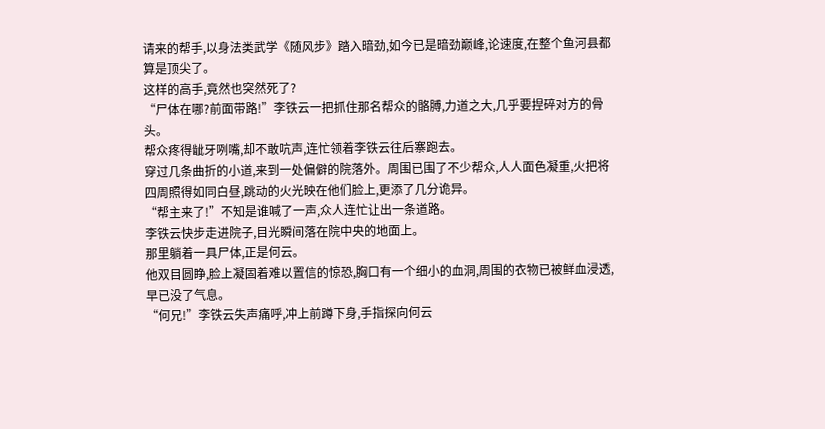请来的帮手,以身法类武学《随风步》踏入暗劲,如今已是暗劲巅峰,论速度,在整个鱼河县都算是顶尖了。
这样的高手,竟然也突然死了?
“尸体在哪?前面带路!”李铁云一把抓住那名帮众的骼膊,力道之大,几乎要捏碎对方的骨头。
帮众疼得龇牙咧嘴,却不敢吭声,连忙领着李铁云往后寨跑去。
穿过几条曲折的小道,来到一处偏僻的院落外。周围已围了不少帮众,人人面色凝重,火把将四周照得如同白昼,跳动的火光映在他们脸上,更添了几分诡异。
“帮主来了!”不知是谁喊了一声,众人连忙让出一条道路。
李铁云快步走进院子,目光瞬间落在院中央的地面上。
那里躺着一具尸体,正是何云。
他双目圆睁,脸上凝固着难以置信的惊恐,胸口有一个细小的血洞,周围的衣物已被鲜血浸透,早已没了气息。
“何兄!”李铁云失声痛呼,冲上前蹲下身,手指探向何云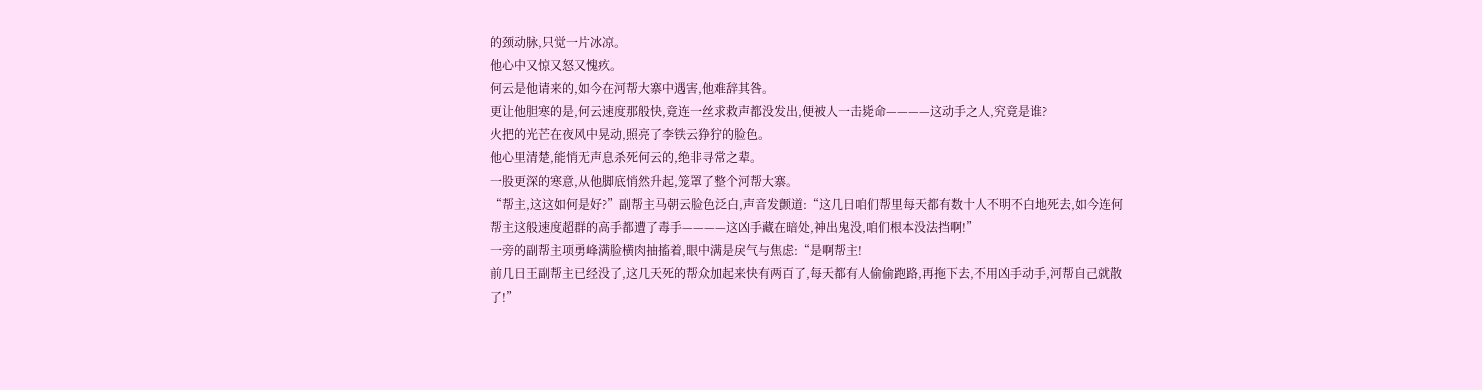的颈动脉,只觉一片冰凉。
他心中又惊又怒又愧疚。
何云是他请来的,如今在河帮大寨中遇害,他难辞其咎。
更让他胆寒的是,何云速度那般快,竟连一丝求救声都没发出,便被人一击毙命————这动手之人,究竟是谁?
火把的光芒在夜风中晃动,照亮了李铁云狰狞的脸色。
他心里清楚,能悄无声息杀死何云的,绝非寻常之辈。
一股更深的寒意,从他脚底悄然升起,笼罩了整个河帮大寨。
“帮主,这这如何是好?”副帮主马朝云脸色泛白,声音发颤道:“这几日咱们帮里每天都有数十人不明不白地死去,如今连何帮主这般速度超群的高手都遭了毒手————这凶手藏在暗处,神出鬼没,咱们根本没法挡啊!”
一旁的副帮主项勇峰满脸横肉抽搐着,眼中满是戾气与焦虑:“是啊帮主!
前几日王副帮主已经没了,这几天死的帮众加起来快有两百了,每天都有人偷偷跑路,再拖下去,不用凶手动手,河帮自己就散了!”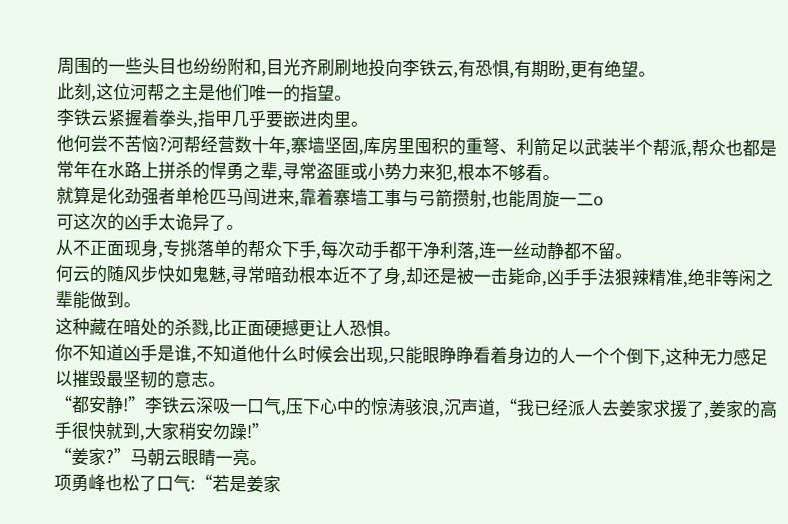周围的一些头目也纷纷附和,目光齐刷刷地投向李铁云,有恐惧,有期盼,更有绝望。
此刻,这位河帮之主是他们唯一的指望。
李铁云紧握着拳头,指甲几乎要嵌进肉里。
他何尝不苦恼?河帮经营数十年,寨墙坚固,库房里囤积的重弩、利箭足以武装半个帮派,帮众也都是常年在水路上拼杀的悍勇之辈,寻常盗匪或小势力来犯,根本不够看。
就算是化劲强者单枪匹马闯进来,靠着寨墙工事与弓箭攒射,也能周旋一二o
可这次的凶手太诡异了。
从不正面现身,专挑落单的帮众下手,每次动手都干净利落,连一丝动静都不留。
何云的随风步快如鬼魅,寻常暗劲根本近不了身,却还是被一击毙命,凶手手法狠辣精准,绝非等闲之辈能做到。
这种藏在暗处的杀戮,比正面硬撼更让人恐惧。
你不知道凶手是谁,不知道他什么时候会出现,只能眼睁睁看着身边的人一个个倒下,这种无力感足以摧毁最坚韧的意志。
“都安静!”李铁云深吸一口气,压下心中的惊涛骇浪,沉声道,“我已经派人去姜家求援了,姜家的高手很快就到,大家稍安勿躁!”
“姜家?”马朝云眼睛一亮。
项勇峰也松了口气:“若是姜家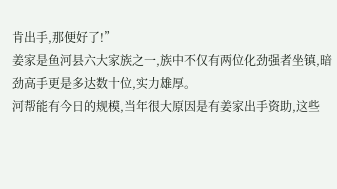肯出手,那便好了!”
姜家是鱼河县六大家族之一,族中不仅有两位化劲强者坐镇,暗劲高手更是多达数十位,实力雄厚。
河帮能有今日的规模,当年很大原因是有姜家出手资助,这些